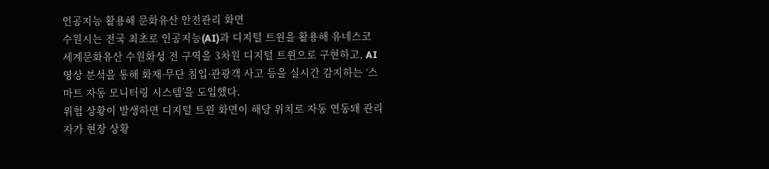인공지능 활용해 문화유산 안전관리 화면
수원시는 전국 최초로 인공지능(AI)과 디지털 트윈을 활용해 유네스코 세계문화유산 수원화성 전 구역을 3차원 디지털 트윈으로 구현하고, AI 영상 분석을 통해 화재·무단 침입·관광객 사고 등을 실시간 감지하는 ‘스마트 자동 모니터링 시스템’을 도입했다.
위험 상황이 발생하면 디지털 트윈 화면이 해당 위치로 자동 연동돼 관리자가 현장 상황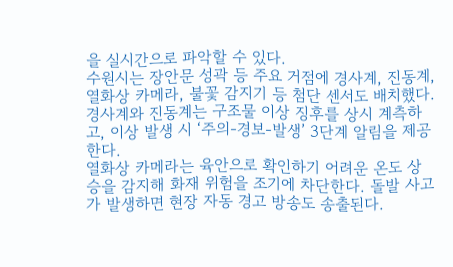을 실시간으로 파악할 수 있다.
수원시는 장안문 성곽 등 주요 거점에 경사계, 진동계, 열화상 카메라, 불꽃 감지기 등 첨단 센서도 배치했다.
경사계와 진동계는 구조물 이상 징후를 상시 계측하고, 이상 발생 시 ‘주의-경보-발생’ 3단계 알림을 제공한다.
열화상 카메라는 육안으로 확인하기 어려운 온도 상승을 감지해 화재 위험을 조기에 차단한다. 돌발 사고가 발생하면 현장 자동 경고 방송도 송출된다.